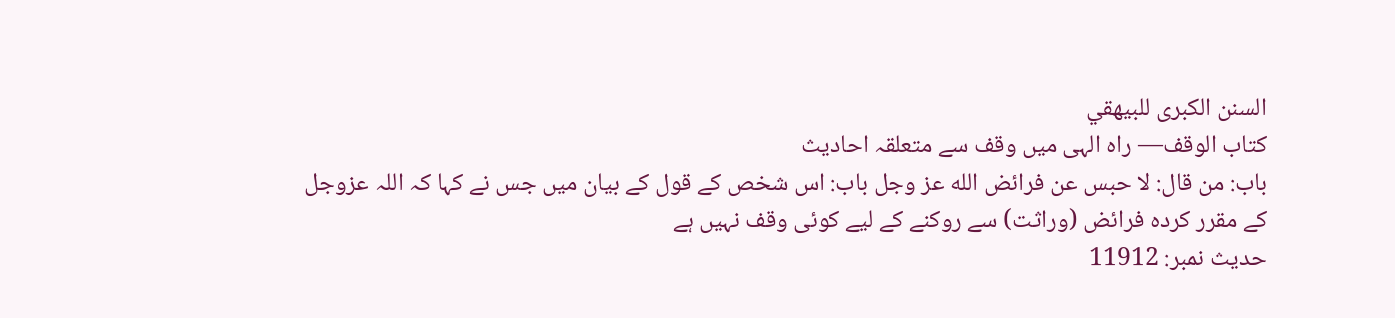السنن الكبرى للبيهقي
كتاب الوقف— راہ الہی میں وقف سے متعلقہ احادیث
باب: من قال: لا حبس عن فرائض الله عز وجل باب: اس شخص کے قول کے بیان میں جس نے کہا کہ اللہ عزوجل کے مقرر کردہ فرائض (وراثت) سے روکنے کے لیے کوئی وقف نہیں ہے
حدیث نمبر: 11912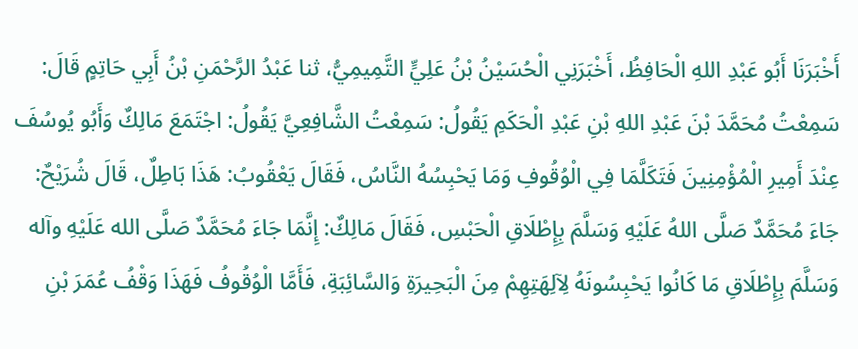أَخْبَرَنَا أَبُو عَبْدِ اللهِ الْحَافِظُ، أَخْبَرَنِي الْحُسَيْنُ بْنُ عَلِيٍّ التَّمِيمِيُّ، ثنا عَبْدُ الرَّحْمَنِ بْنُ أَبِي حَاتِمٍ قَالَ: سَمِعْتُ مُحَمَّدَ بْنَ عَبْدِ اللهِ بْنِ عَبْدِ الْحَكَمِ يَقُولُ: سَمِعْتُ الشَّافِعِيَّ يَقُولُ: اجْتَمَعَ مَالِكٌ وَأَبُو يُوسُفَ عِنْدَ أَمِيرِ الْمُؤْمِنِينَ فَتَكَلَّمَا فِي الْوُقُوفِ وَمَا يَحْبِسُهُ النَّاسُ، فَقَالَ يَعْقُوبُ: هَذَا بَاطِلٌ، قَالَ شُرَيْحٌ: جَاءَ مُحَمَّدٌ صَلَّى اللهُ عَلَيْهِ وَسَلَّمَ بِإِطْلَاقِ الْحَبْسِ، فَقَالَ مَالِكٌ: إِنَّمَا جَاءَ مُحَمَّدٌ صَلَّى الله عَلَيْهِ وآله وَسَلَّمَ بِإِطْلَاقِ مَا كَانُوا يَحْبِسُونَهُ لِآلِهَتِهِمْ مِنَ الْبَحِيرَةِ وَالسَّائِبَةِ، فَأَمَّا الْوُقُوفُ فَهَذَا وَقْفُ عُمَرَ بْنِ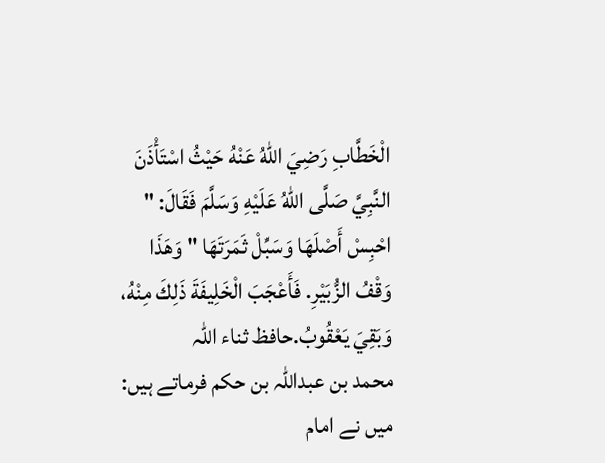الْخَطَّابِ رَضِيَ اللهُ عَنْهُ حَيْثُ اسْتَأْذَنَ النَّبِيَّ صَلَّى اللهُ عَلَيْهِ وَسَلَّمَ فَقَالَ: " احْبِسْ أَصْلَهَا وَسَبِّلْ ثَمَرَتَهَا " وَهَذَا وَقْفُ الزُّبَيْرِ. فَأَعْجَبَ الْخَلِيفَةَ ذَلِكَ مِنْهُ، وَبَقِيَ يَعْقُوبُ.حافظ ثناء اللہ
محمد بن عبداللہ بن حکم فرماتے ہیں: میں نے امام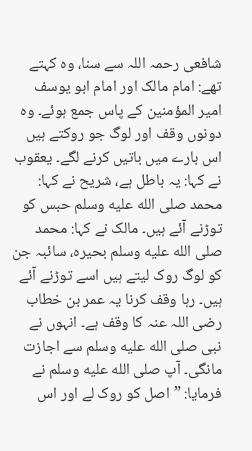شافعی رحمہ اللہ سے سنا، وہ کہتے تھے: امام مالک اور امام ابو یوسف امیر المؤمنین کے پاس جمع ہوئے۔ وہ دونوں وقف اور لوگ جو روکتے ہیں اس بارے میں باتیں کرنے لگے۔ یعقوب نے کہا: یہ باطل ہے، شریح نے کہا: محمد صلى الله عليه وسلم حبس کو توڑنے آئے ہیں۔ مالک نے کہا: محمد صلى الله عليه وسلم بحیرہ، سائبہ جن کو لوگ روک لیتے ہیں اسے توڑنے آئے ہیں۔ رہا وقف کرنا یہ عمر بن خطاب رضی اللہ عنہ کا وقف ہے۔ انہوں نے نبی صلى الله عليه وسلم سے اجازت مانگی۔ آپ صلى الله عليه وسلم نے فرمایا: ”اصل کو روک لے اور اس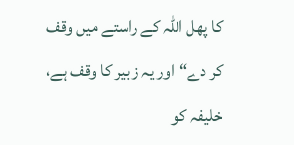کا پھل اللہ کے راستے میں وقف کر دے“ اور یہ زبیر کا وقف ہے، خلیفہ کو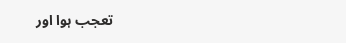تعجب ہوا اور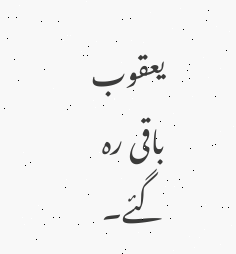یعقوب باقی رہ گئے۔